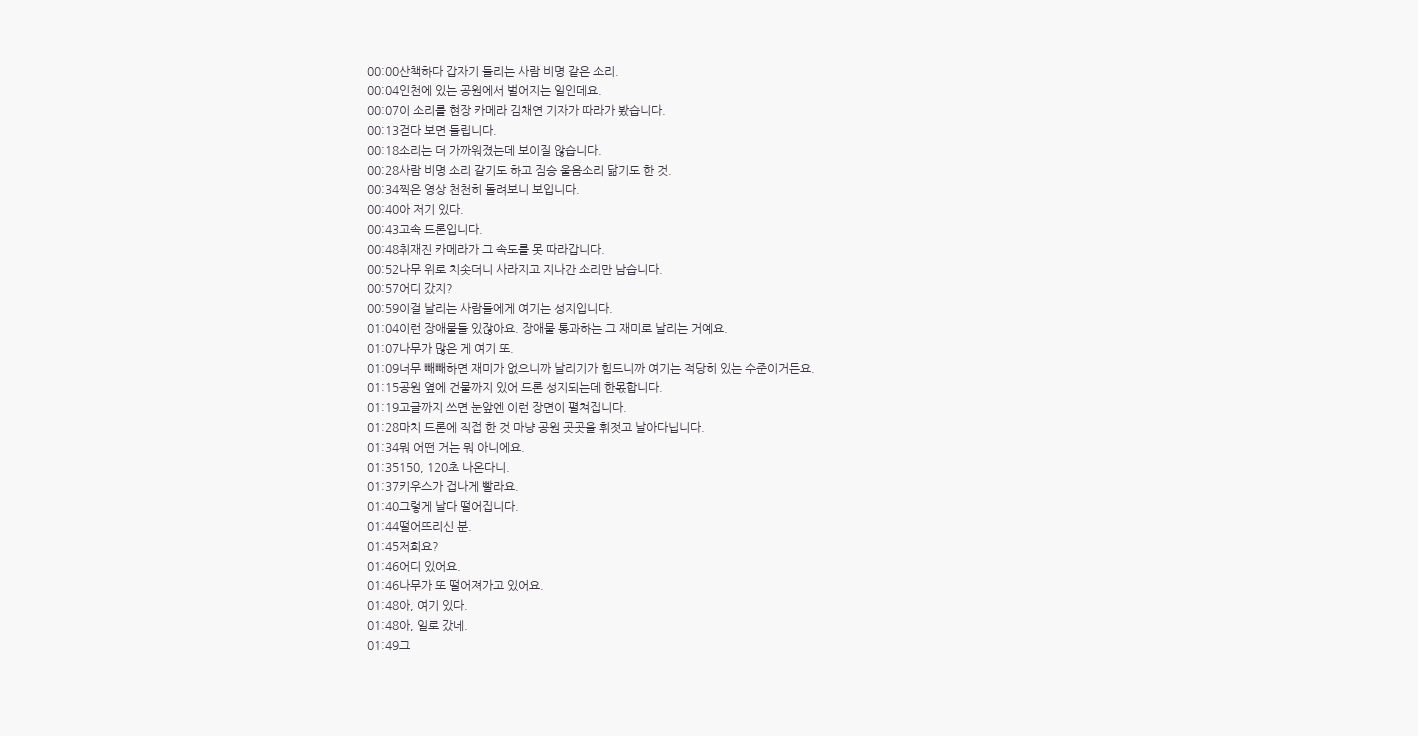00:00산책하다 갑자기 들리는 사람 비명 같은 소리.
00:04인천에 있는 공원에서 벌어지는 일인데요.
00:07이 소리를 현장 카메라 김채연 기자가 따라가 봤습니다.
00:13걷다 보면 들립니다.
00:18소리는 더 가까워졌는데 보이질 않습니다.
00:28사람 비명 소리 같기도 하고 짐승 울음소리 닮기도 한 것.
00:34찍은 영상 천천히 돌려보니 보입니다.
00:40아 저기 있다.
00:43고속 드론입니다.
00:48취재진 카메라가 그 속도를 못 따라갑니다.
00:52나무 위로 치솟더니 사라지고 지나간 소리만 남습니다.
00:57어디 갔지?
00:59이걸 날리는 사람들에게 여기는 성지입니다.
01:04이런 장애물들 있잖아요. 장애물 통과하는 그 재미로 날리는 거예요.
01:07나무가 많은 게 여기 또.
01:09너무 빼빼하면 재미가 없으니까 날리기가 힘드니까 여기는 적당히 있는 수준이거든요.
01:15공원 옆에 건물까지 있어 드론 성지되는데 한몫합니다.
01:19고글까지 쓰면 눈앞엔 이런 장면이 펼쳐집니다.
01:28마치 드론에 직접 한 것 마냥 공원 곳곳을 휘젓고 날아다닙니다.
01:34뭐 어떤 거는 뭐 아니에요.
01:35150, 120초 나온다니.
01:37키우스가 겁나게 빨라요.
01:40그렇게 날다 떨어집니다.
01:44떨어뜨리신 분.
01:45저희요?
01:46어디 있어요.
01:46나무가 또 떨어져가고 있어요.
01:48아, 여기 있다.
01:48아, 일로 갔네.
01:49그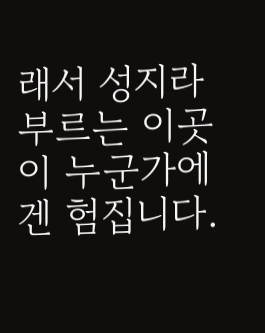래서 성지라 부르는 이곳이 누군가에겐 험집니다.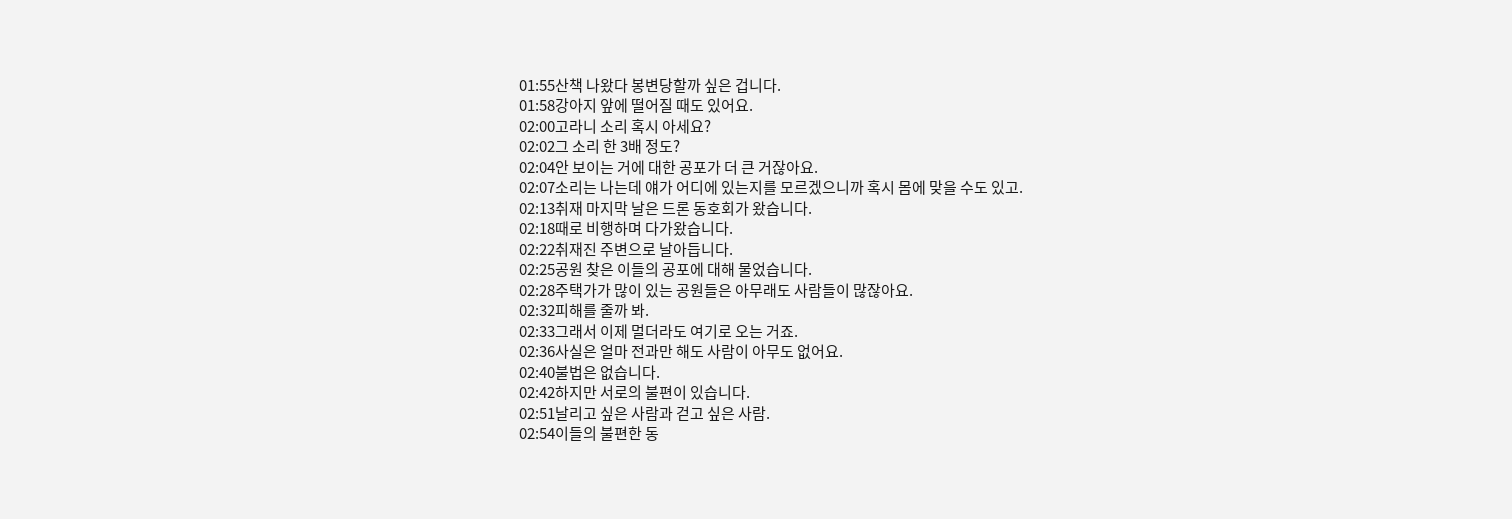01:55산책 나왔다 봉변당할까 싶은 겁니다.
01:58강아지 앞에 떨어질 때도 있어요.
02:00고라니 소리 혹시 아세요?
02:02그 소리 한 3배 정도?
02:04안 보이는 거에 대한 공포가 더 큰 거잖아요.
02:07소리는 나는데 얘가 어디에 있는지를 모르겠으니까 혹시 몸에 맞을 수도 있고.
02:13취재 마지막 날은 드론 동호회가 왔습니다.
02:18때로 비행하며 다가왔습니다.
02:22취재진 주변으로 날아듭니다.
02:25공원 찾은 이들의 공포에 대해 물었습니다.
02:28주택가가 많이 있는 공원들은 아무래도 사람들이 많잖아요.
02:32피해를 줄까 봐.
02:33그래서 이제 멀더라도 여기로 오는 거죠.
02:36사실은 얼마 전과만 해도 사람이 아무도 없어요.
02:40불법은 없습니다.
02:42하지만 서로의 불편이 있습니다.
02:51날리고 싶은 사람과 걷고 싶은 사람.
02:54이들의 불편한 동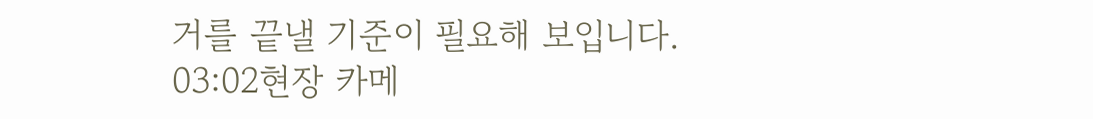거를 끝낼 기준이 필요해 보입니다.
03:02현장 카메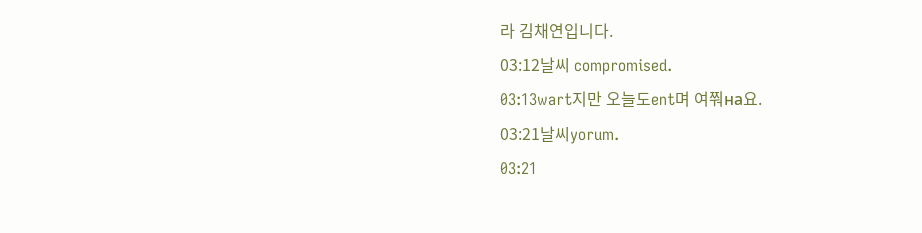라 김채연입니다.
03:12날씨 compromised.
03:13wart지만 오늘도ent며 여쭤на요.
03:21날씨yorum.
03:21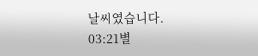날씨였습니다.
03:21별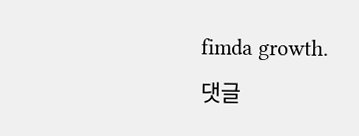fimda growth.
댓글